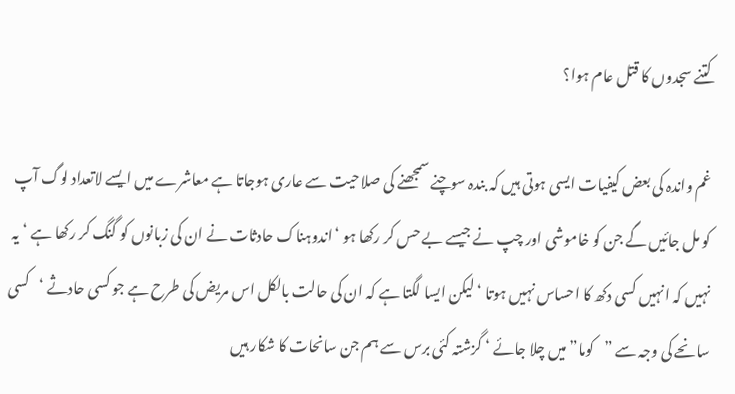کتنے سجدوں کا قتل عام ہوا؟

غم واندہ کی بعض کیفیات ایسی ہوتی ہیں کہ بندہ سوچنے سمجھنے کی صلاحیت سے عاری ہوجاتا ہے معاشرے میں ایسے لاتعداد لوگ آپ کو مل جائیں گے جن کو خاموشی اور چپ نے جیسے بے حس کر رکھا ہو ‘اندوہناک حادثات نے ان کی زبانوں کو گنگ کر رکھا ہے ‘یہ نہیں کہ انہیں کسی دکھ کا احساس نہیں ہوتا ‘ لیکن ایسا لگتا ہے کہ ان کی حالت بالکل اس مریض کی طرح ہے جو کسی حادثے ‘کسی سانحے کی وجہ سے ”کوما” میں چلا جائے ‘ گزشتہ کئی برس سے ہم جن سانحات کا شکار ہیں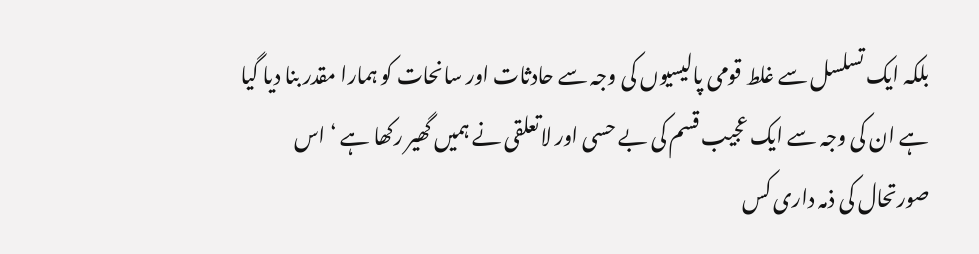بلکہ ایک تسلسل سے غلط قومی پالیسیوں کی وجہ سے حادثات اور سانحات کو ہمارا مقدر بنا دیا گیا ہے ان کی وجہ سے ایک عجیب قسم کی بے حسی اور لاتعلقی نے ہمیں گھیر رکھا ہے ‘ اس صورتحال کی ذمہ داری کس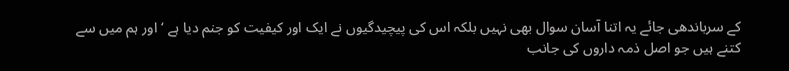کے سرباندھی جائے یہ اتنا آسان سوال بھی نہیں بلکہ اس کی پیچیدگیوں نے ایک اور کیفیت کو جنم دیا ہے ‘ اور ہم میں سے کتنے ہیں جو اصل ذمہ داروں کی جانب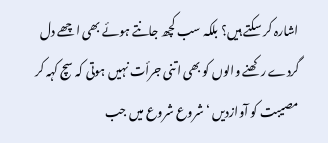اشارہ کر سکتے ہیں؟ بلکہ سب کچھ جانتے ہوئے بھی اچھے دل گردے رکھنے والوں کو بھی اتنی جرأت نہیں ہوتی کہ سچ کہہ کر مصیبت کو آوازدیں ‘ شروع شروع میں جب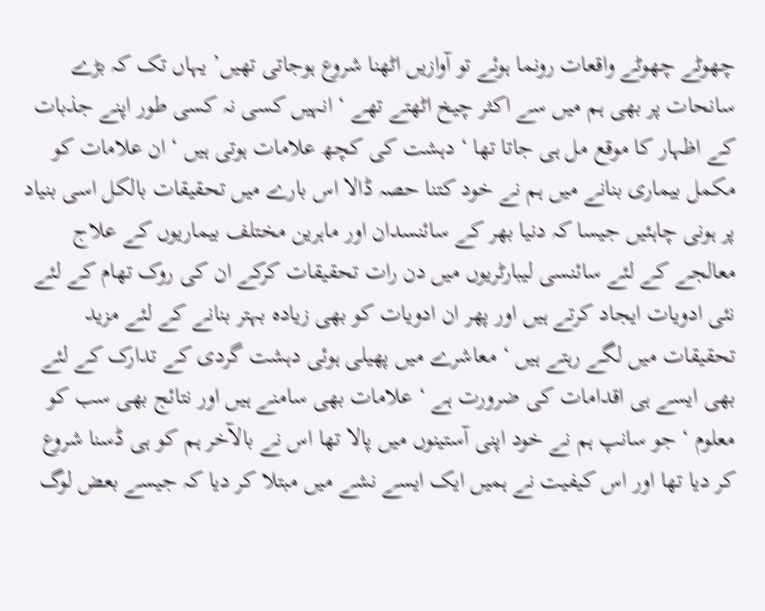چھوٹے چھوٹے واقعات رونما ہوئے تو آوازیں اٹھنا شروع ہوجاتی تھیں’ یہاں تک کہ بڑے سانحات پر بھی ہم میں سے اکثر چیخ اٹھتے تھے ‘ انہیں کسی نہ کسی طور اپنے جذبات کے اظہار کا موقع مل ہی جاتا تھا ‘ دہشت کی کچھ علامات ہوتی ہیں ‘ ان علامات کو مکمل بیماری بنانے میں ہم نے خود کتنا حصہ ڈالا اس بارے میں تحقیقات بالکل اسی بنیاد پر ہونی چاہئیں جیسا کہ دنیا بھر کے سائنسدان اور ماہرین مختلف بیماریوں کے علاج معالجے کے لئے سائنسی لیبارٹریوں میں دن رات تحقیقات کرکے ان کی روک تھام کے لئے نئی ادویات ایجاد کرتے ہیں اور پھر ان ادویات کو بھی زیادہ بہتر بنانے کے لئے مزید تحقیقات میں لگے رہتے ہیں ‘ معاشرے میں پھیلی ہوئی دہشت گردی کے تدارک کے لئے بھی ایسے ہی اقدامات کی ضرورت ہے ‘ علامات بھی سامنے ہیں اور نتائج بھی سب کو معلوم ‘ جو سانپ ہم نے خود اپنی آستینوں میں پالا تھا اس نے بالآخر ہم کو ہی ڈسنا شروع کر دیا تھا اور اس کیفیت نے ہمیں ایک ایسے نشے میں مبتلا کر دیا کہ جیسے بعض لوگ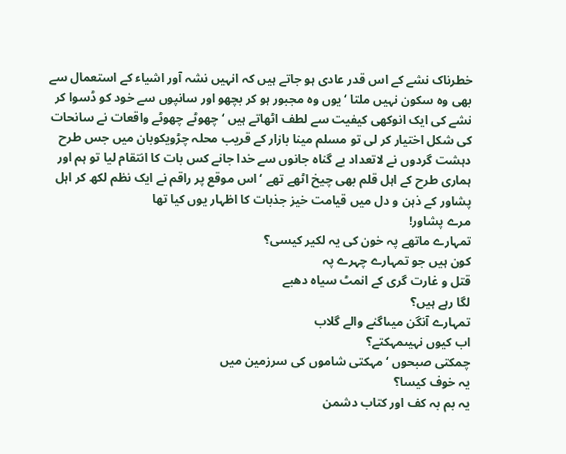خطرناک نشے کے اس قدر عادی ہو جاتے ہیں کہ انہیں نشہ آور اشیاء کے استعمال سے بھی وہ سکون نہیں ملتا ‘ یوں وہ مجبور ہو کر بچھو اور سانپوں سے خود کو ڈسوا کر نشے کی ایک انوکھی کیفیت سے لطف اٹھاتے ہیں ‘ چھوٹے چھوٹے واقعات نے سانحات کی شکل اختیار کر لی تو مسلم مینا بازار کے قریب محلہ چڑویکوبان میں جس طرح دہشت گردوں نے لاتعداد بے گناہ جانوں سے خدا جانے کس بات کا انتقام لیا تو ہم اور ہماری طرح کے اہل قلم بھی چیخ اٹھے تھے ‘ اس موقع پر راقم نے ایک نظم لکھ کر اہل پشاور کے ذہن و دل میں قیامت خیز جذبات کا اظہار یوں کیا تھا
مرے پشاور!
تمہارے ماتھے پہ خون کی یہ لکیر کیسی؟
کون ہیں جو تمہارے چہرے پہ
قتل و غارت گری کے انمٹ سیاہ دھبے
لگا رہے ہیں؟
تمہارے آنگن میںاگنے والے گلاب
اب کیوں نہیںمہکتے؟
چمکتی صبحوں ‘ مہکتی شاموں کی سرزمین میں
یہ خوف کیسا؟
یہ بم بہ کف اور کتاب دشمن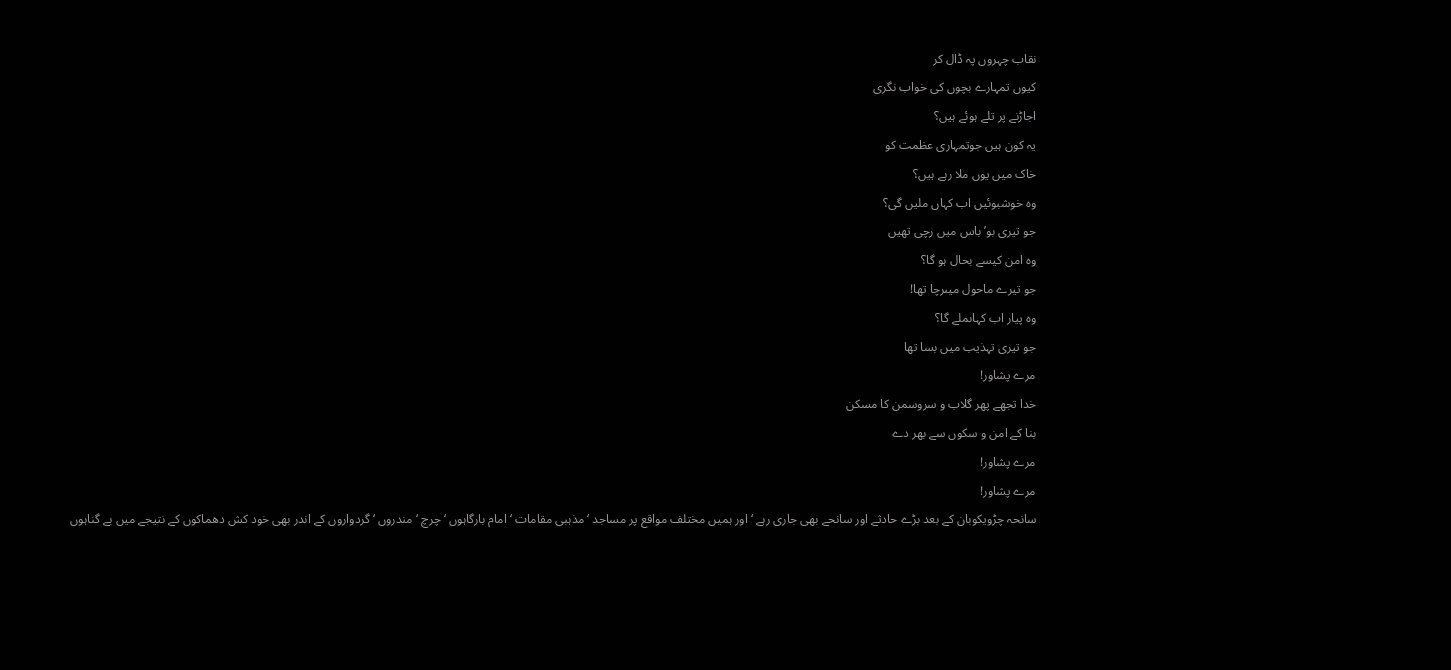نقاب چہروں پہ ڈال کر
کیوں تمہارے بچوں کی خواب نگری
اجاڑنے پر تلے ہوئے ہیں؟
یہ کون ہیں جوتمہاری عظمت کو
خاک میں یوں ملا رہے ہیں؟
وہ خوشبوئیں اب کہاں ملیں گی؟
جو تیری بو’ باس میں رچی تھیں
وہ امن کیسے بحال ہو گا؟
جو تیرے ماحول میںرچا تھا!
وہ پیار اب کہاںملے گا؟
جو تیری تہذیب میں بسا تھا
مرے پشاور!
خدا تجھے پھر گلاب و سروسمن کا مسکن
بنا کے امن و سکوں سے بھر دے
مرے پشاور!
مرے پشاور!
سانحہ چڑویکوبان کے بعد بڑے حادثے اور سانحے بھی جاری رہے ‘ اور ہمیں مختلف مواقع پر مساجد ‘ مذہبی مقامات ‘ امام بارگاہوں ‘ چرچ ‘ مندروں ‘ گردواروں کے اندر بھی خود کش دھماکوں کے نتیجے میں بے گناہوں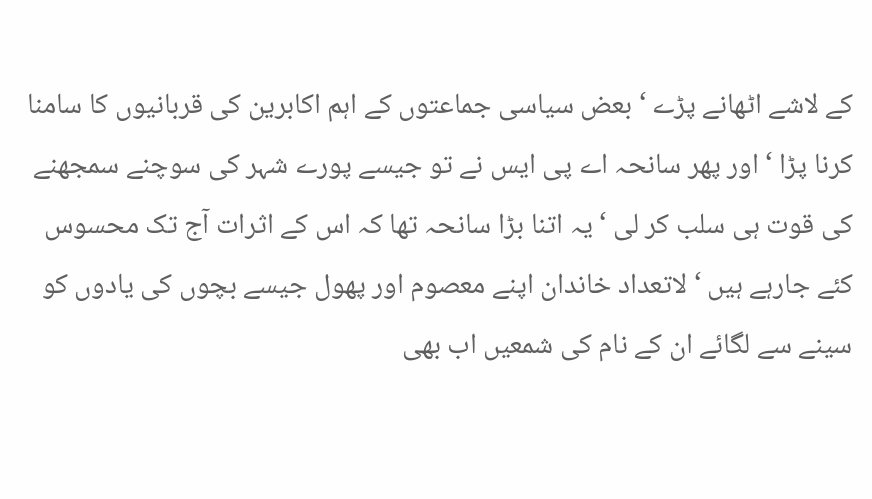کے لاشے اٹھانے پڑے ‘ بعض سیاسی جماعتوں کے اہم اکابرین کی قربانیوں کا سامنا کرنا پڑا ‘ اور پھر سانحہ اے پی ایس نے تو جیسے پورے شہر کی سوچنے سمجھنے کی قوت ہی سلب کر لی ‘ یہ اتنا بڑا سانحہ تھا کہ اس کے اثرات آج تک محسوس کئے جارہے ہیں ‘ لاتعداد خاندان اپنے معصوم اور پھول جیسے بچوں کی یادوں کو سینے سے لگائے ان کے نام کی شمعیں اب بھی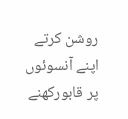روشن کرتے اپنے آنسوئوں پر قابورکھنے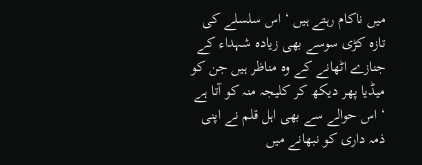میں ناکام رہتے ہیں ‘ اس سلسلے کی تازہ کڑی سوسے بھی زیادہ شہداء کے جنازے اٹھانے کے وہ مناظر ہیں جن کو میڈیا پھر دیکھ کر کلیجہ منہ کو آتا ہے ‘ اس حوالے سے بھی اہل قلم نے اپنی ذمہ داری کو نبھانے میں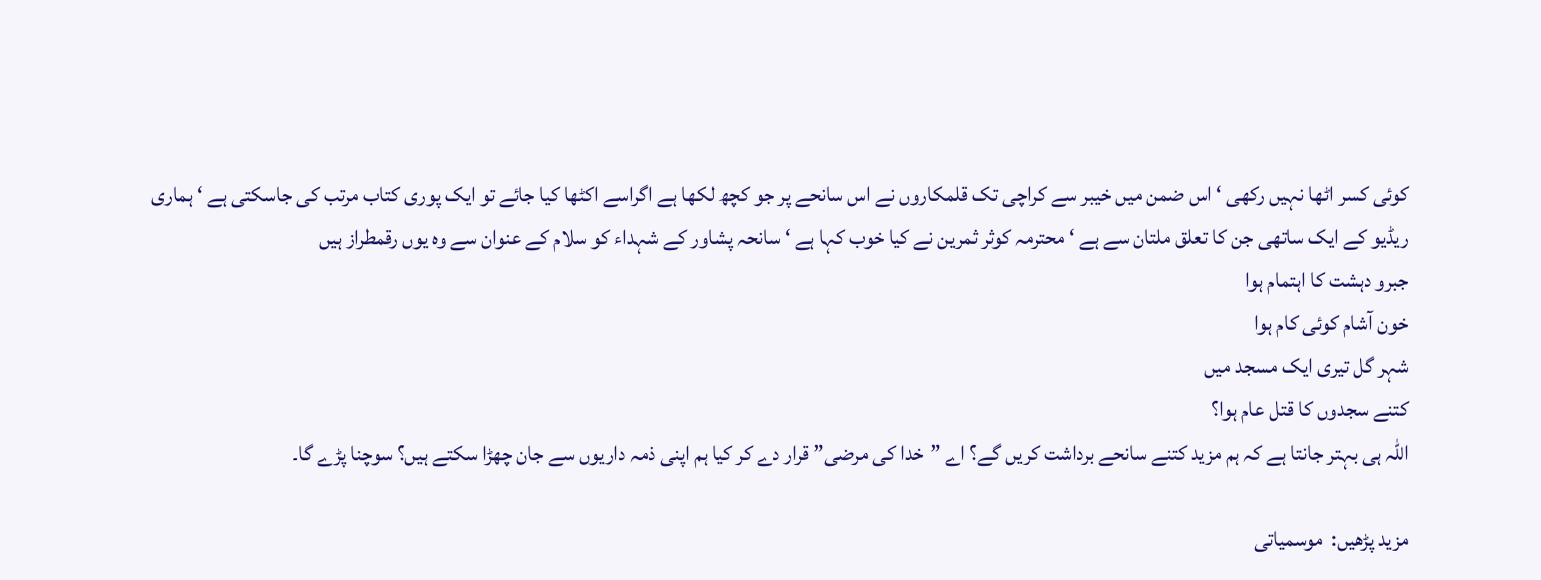کوئی کسر اٹھا نہیں رکھی ‘ اس ضمن میں خیبر سے کراچی تک قلمکاروں نے اس سانحے پر جو کچھ لکھا ہے اگراسے اکٹھا کیا جائے تو ایک پوری کتاب مرتب کی جاسکتی ہے ‘ ہماری ریڈیو کے ایک ساتھی جن کا تعلق ملتان سے ہے ‘ محترمہ کوثر ثمرین نے کیا خوب کہا ہے ‘ سانحہ پشاور کے شہداء کو سلام کے عنوان سے وہ یوں رقمطراز ہیں
جبرو دہشت کا اہتمام ہوا
خون آشام کوئی کام ہوا
شہر گل تیری ایک مسجد میں
کتنے سجدوں کا قتل عام ہوا؟
اللہ ہی بہتر جانتا ہے کہ ہم مزید کتنے سانحے برداشت کریں گے؟ اے ”خدا کی مرضی” قرار دے کر کیا ہم اپنی ذمہ داریوں سے جان چھڑا سکتے ہیں؟ سوچنا پڑے گا۔

مزید پڑھیں:  موسمیاتی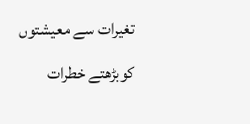تغیرات سے معیشتوں کوبڑھتے خطرات